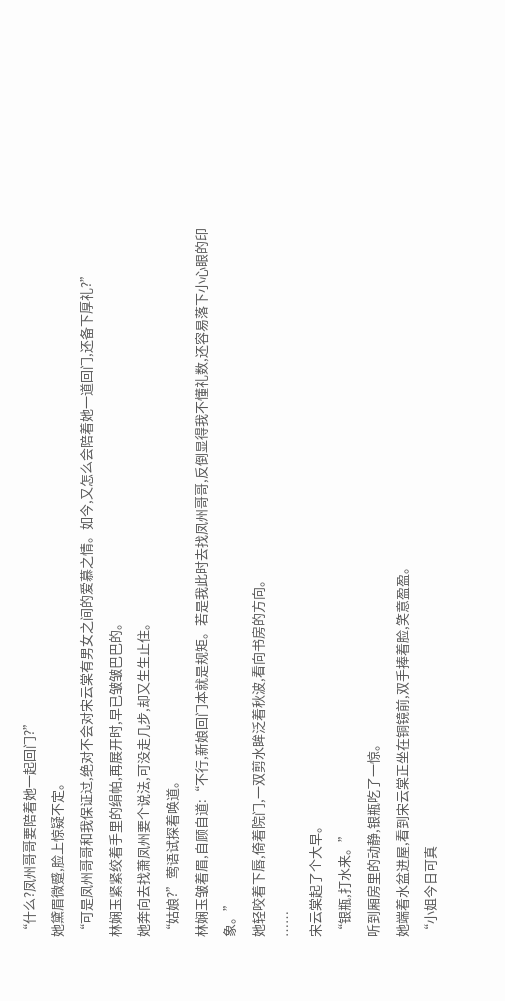“什么?凤州哥哥要陪着她一起回门?”
她黛眉微蹙,脸上惊疑不定。
“可是凤州哥哥和我保证过,绝对不会对宋云棠有男女之间的爱慕之情。如今,又怎么会陪着她一道回门,还备下厚礼?”
林娴玉紧紧绞着手里的绢帕,再展开时,早已皱皱巴巴的。
她奔向去找萧凤州要个说法,可没走几步,却又生生止住。
“姑娘?”莺语试探着唤道。
林娴玉皱着眉,自顾自道:“不行,新娘回门本就是规矩。若是我此时去找凤州哥哥,反倒显得我不懂礼数,还容易落下小心眼的印象。”
她轻咬着下唇,倚着院门,一双剪水眸泛着秋波,看向书房的方向。
……
宋云棠起了个大早。
“银瓶,打水来。”
听到厢房里的动静,银瓶吃了一惊。
她端着水盆进屋,看到宋云棠正坐在铜镜前,双手捧着脸,笑意盈盈。
“小姐今日可真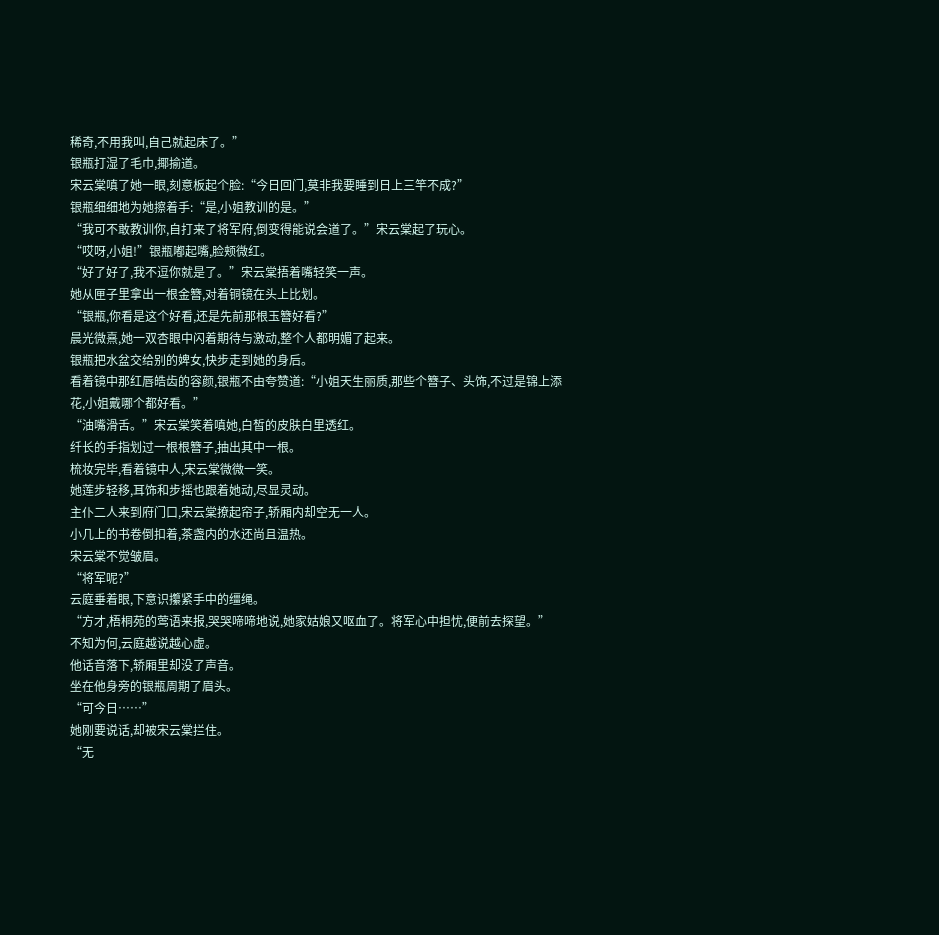稀奇,不用我叫,自己就起床了。”
银瓶打湿了毛巾,揶揄道。
宋云棠嗔了她一眼,刻意板起个脸:“今日回门,莫非我要睡到日上三竿不成?”
银瓶细细地为她擦着手:“是,小姐教训的是。”
“我可不敢教训你,自打来了将军府,倒变得能说会道了。”宋云棠起了玩心。
“哎呀,小姐!”银瓶嘟起嘴,脸颊微红。
“好了好了,我不逗你就是了。”宋云棠捂着嘴轻笑一声。
她从匣子里拿出一根金簪,对着铜镜在头上比划。
“银瓶,你看是这个好看,还是先前那根玉簪好看?”
晨光微熹,她一双杏眼中闪着期待与激动,整个人都明媚了起来。
银瓶把水盆交给别的婢女,快步走到她的身后。
看着镜中那红唇皓齿的容颜,银瓶不由夸赞道:“小姐天生丽质,那些个簪子、头饰,不过是锦上添花,小姐戴哪个都好看。”
“油嘴滑舌。”宋云棠笑着嗔她,白皙的皮肤白里透红。
纤长的手指划过一根根簪子,抽出其中一根。
梳妆完毕,看着镜中人,宋云棠微微一笑。
她莲步轻移,耳饰和步摇也跟着她动,尽显灵动。
主仆二人来到府门口,宋云棠撩起帘子,轿厢内却空无一人。
小几上的书卷倒扣着,茶盏内的水还尚且温热。
宋云棠不觉皱眉。
“将军呢?”
云庭垂着眼,下意识攥紧手中的缰绳。
“方才,梧桐苑的莺语来报,哭哭啼啼地说,她家姑娘又呕血了。将军心中担忧,便前去探望。”
不知为何,云庭越说越心虚。
他话音落下,轿厢里却没了声音。
坐在他身旁的银瓶周期了眉头。
“可今日……”
她刚要说话,却被宋云棠拦住。
“无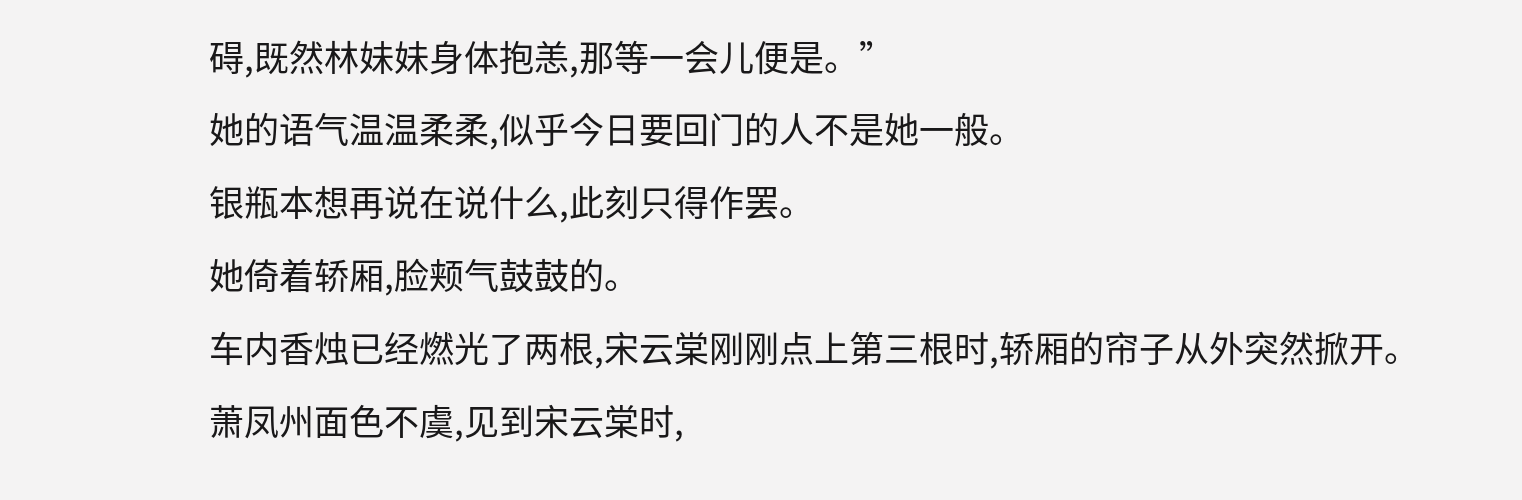碍,既然林妹妹身体抱恙,那等一会儿便是。”
她的语气温温柔柔,似乎今日要回门的人不是她一般。
银瓶本想再说在说什么,此刻只得作罢。
她倚着轿厢,脸颊气鼓鼓的。
车内香烛已经燃光了两根,宋云棠刚刚点上第三根时,轿厢的帘子从外突然掀开。
萧凤州面色不虞,见到宋云棠时,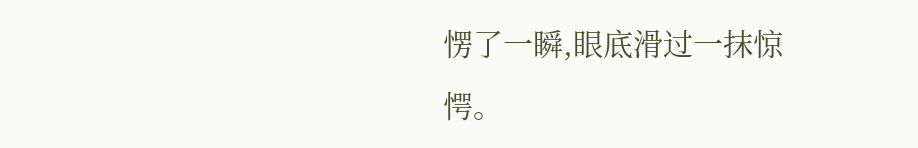愣了一瞬,眼底滑过一抹惊愕。